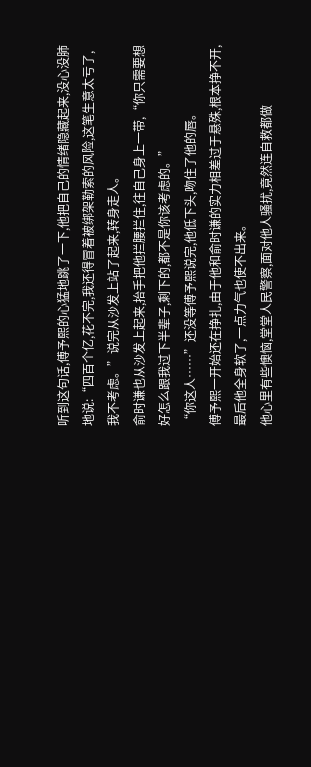听到这句话,傅予熙的心猛地跳了一下,他把自己的情绪隐藏起来,没心没肺地说:“四百个亿,花不完,我还得冒着被绑架勒索的风险,这笔生意太亏了,我不考虑。”说完从沙发上站了起来,转身走人。
俞时谦也从沙发上起来,抬手把他拦腰拦住,往自己身上一带,“你只需要想好怎么跟我过下半辈子,剩下的,都不是你该考虑的。”
“你这人……”还没等傅予熙说完,他低下头,吻住了他的唇。
傅予熙一开始还在挣扎,由于他和俞时谦的实力相差过于悬殊,根本挣不开,最后他全身软了,一点力气也使不出来。
他心里有些懊恼,堂堂人民警察,面对他人骚扰,竟然连自救都做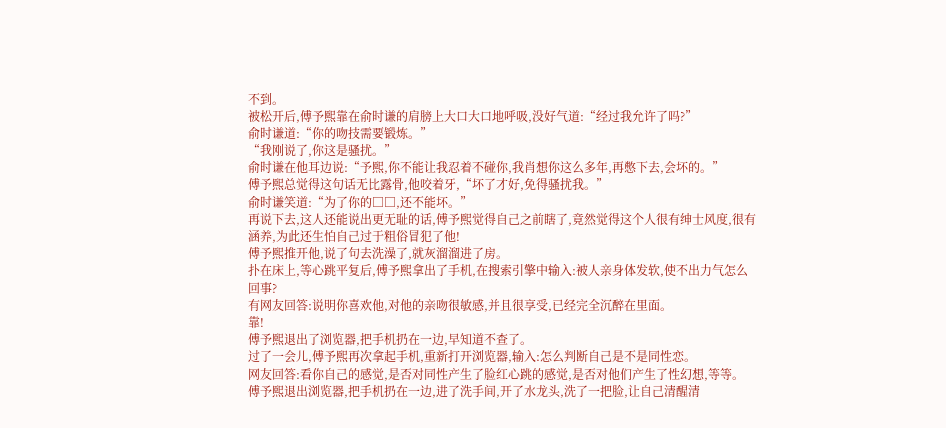不到。
被松开后,傅予熙靠在俞时谦的肩膀上大口大口地呼吸,没好气道:“经过我允许了吗?”
俞时谦道:“你的吻技需要锻炼。”
“我刚说了,你这是骚扰。”
俞时谦在他耳边说:“予熙,你不能让我忍着不碰你,我肖想你这么多年,再憋下去,会坏的。”
傅予熙总觉得这句话无比露骨,他咬着牙,“坏了才好,免得骚扰我。”
俞时谦笑道:“为了你的□□,还不能坏。”
再说下去,这人还能说出更无耻的话,傅予熙觉得自己之前瞎了,竟然觉得这个人很有绅士风度,很有涵养,为此还生怕自己过于粗俗冒犯了他!
傅予熙推开他,说了句去洗澡了,就灰溜溜进了房。
扑在床上,等心跳平复后,傅予熙拿出了手机,在搜索引擎中输入:被人亲身体发软,使不出力气怎么回事?
有网友回答:说明你喜欢他,对他的亲吻很敏感,并且很享受,已经完全沉醉在里面。
靠!
傅予熙退出了浏览器,把手机扔在一边,早知道不查了。
过了一会儿,傅予熙再次拿起手机,重新打开浏览器,输入:怎么判断自己是不是同性恋。
网友回答:看你自己的感觉,是否对同性产生了脸红心跳的感觉,是否对他们产生了性幻想,等等。
傅予熙退出浏览器,把手机扔在一边,进了洗手间,开了水龙头,洗了一把脸,让自己清醒清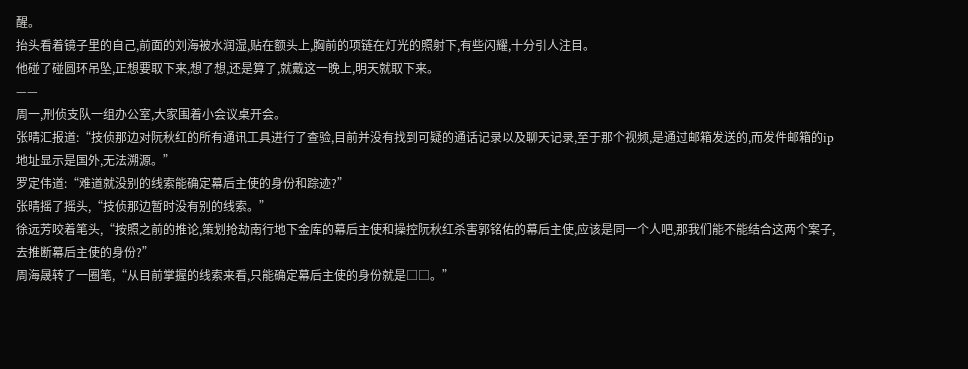醒。
抬头看着镜子里的自己,前面的刘海被水润湿,贴在额头上,胸前的项链在灯光的照射下,有些闪耀,十分引人注目。
他碰了碰圆环吊坠,正想要取下来,想了想,还是算了,就戴这一晚上,明天就取下来。
——
周一,刑侦支队一组办公室,大家围着小会议桌开会。
张晴汇报道:“技侦那边对阮秋红的所有通讯工具进行了查验,目前并没有找到可疑的通话记录以及聊天记录,至于那个视频,是通过邮箱发送的,而发件邮箱的ip地址显示是国外,无法溯源。”
罗定伟道:“难道就没别的线索能确定幕后主使的身份和踪迹?”
张晴摇了摇头,“技侦那边暂时没有别的线索。”
徐远芳咬着笔头,“按照之前的推论,策划抢劫南行地下金库的幕后主使和操控阮秋红杀害郭铭佑的幕后主使,应该是同一个人吧,那我们能不能结合这两个案子,去推断幕后主使的身份?”
周海晟转了一圈笔,“从目前掌握的线索来看,只能确定幕后主使的身份就是□□。”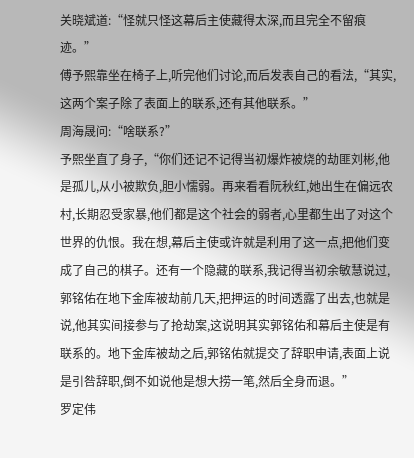关晓斌道:“怪就只怪这幕后主使藏得太深,而且完全不留痕迹。”
傅予熙靠坐在椅子上,听完他们讨论,而后发表自己的看法,“其实,这两个案子除了表面上的联系,还有其他联系。”
周海晟问:“啥联系?”
予熙坐直了身子,“你们还记不记得当初爆炸被烧的劫匪刘彬,他是孤儿,从小被欺负,胆小懦弱。再来看看阮秋红,她出生在偏远农村,长期忍受家暴,他们都是这个社会的弱者,心里都生出了对这个世界的仇恨。我在想,幕后主使或许就是利用了这一点,把他们变成了自己的棋子。还有一个隐藏的联系,我记得当初余敏慧说过,郭铭佑在地下金库被劫前几天,把押运的时间透露了出去,也就是说,他其实间接参与了抢劫案,这说明其实郭铭佑和幕后主使是有联系的。地下金库被劫之后,郭铭佑就提交了辞职申请,表面上说是引咎辞职,倒不如说他是想大捞一笔,然后全身而退。”
罗定伟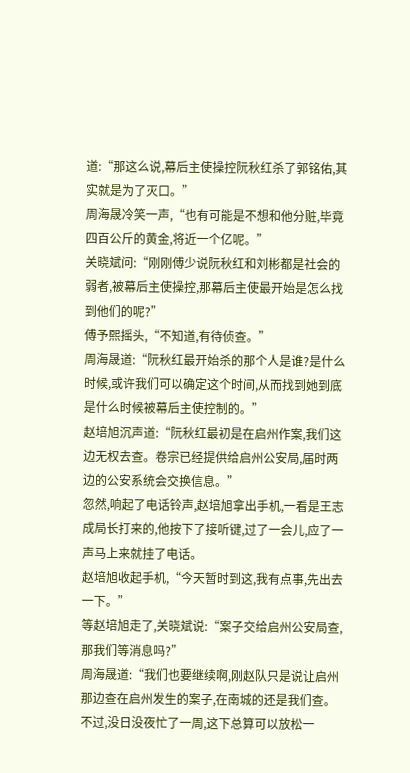道:“那这么说,幕后主使操控阮秋红杀了郭铭佑,其实就是为了灭口。”
周海晟冷笑一声,“也有可能是不想和他分赃,毕竟四百公斤的黄金,将近一个亿呢。”
关晓斌问:“刚刚傅少说阮秋红和刘彬都是社会的弱者,被幕后主使操控,那幕后主使最开始是怎么找到他们的呢?”
傅予熙摇头,“不知道,有待侦查。”
周海晟道:“阮秋红最开始杀的那个人是谁?是什么时候,或许我们可以确定这个时间,从而找到她到底是什么时候被幕后主使控制的。”
赵培旭沉声道:“阮秋红最初是在启州作案,我们这边无权去查。卷宗已经提供给启州公安局,届时两边的公安系统会交换信息。”
忽然,响起了电话铃声,赵培旭拿出手机,一看是王志成局长打来的,他按下了接听键,过了一会儿,应了一声马上来就挂了电话。
赵培旭收起手机,“今天暂时到这,我有点事,先出去一下。”
等赵培旭走了,关晓斌说:“案子交给启州公安局查,那我们等消息吗?”
周海晟道:“我们也要继续啊,刚赵队只是说让启州那边查在启州发生的案子,在南城的还是我们查。不过,没日没夜忙了一周,这下总算可以放松一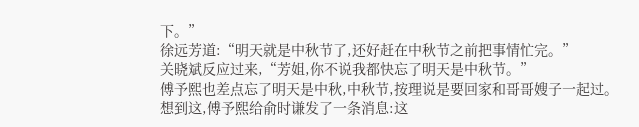下。”
徐远芳道:“明天就是中秋节了,还好赶在中秋节之前把事情忙完。”
关晓斌反应过来,“芳姐,你不说我都快忘了明天是中秋节。”
傅予熙也差点忘了明天是中秋,中秋节,按理说是要回家和哥哥嫂子一起过。
想到这,傅予熙给俞时谦发了一条消息:这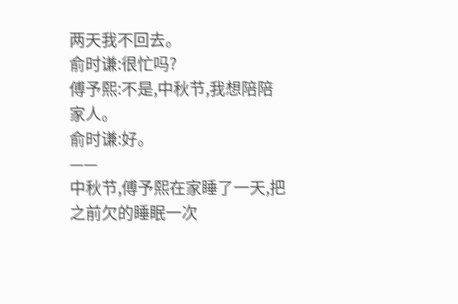两天我不回去。
俞时谦:很忙吗?
傅予熙:不是,中秋节,我想陪陪家人。
俞时谦:好。
——
中秋节,傅予熙在家睡了一天,把之前欠的睡眠一次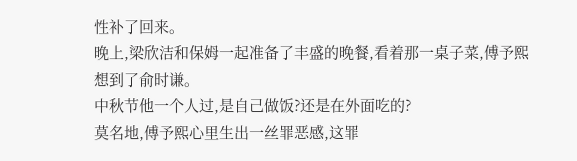性补了回来。
晚上,梁欣洁和保姆一起准备了丰盛的晚餐,看着那一桌子菜,傅予熙想到了俞时谦。
中秋节他一个人过,是自己做饭?还是在外面吃的?
莫名地,傅予熙心里生出一丝罪恶感,这罪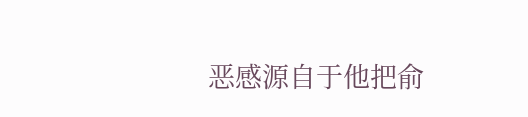恶感源自于他把俞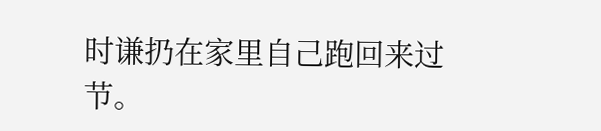时谦扔在家里自己跑回来过节。